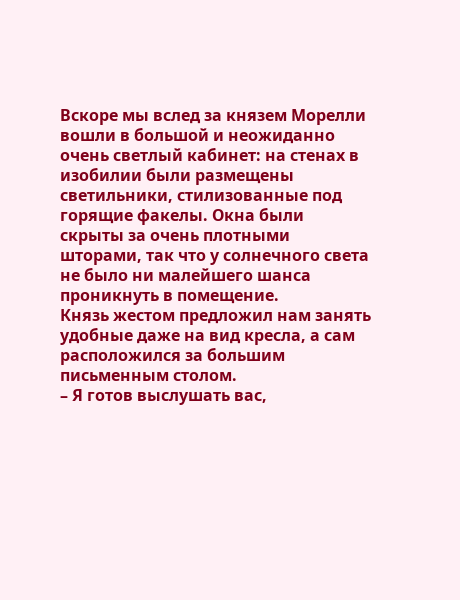Вскоре мы вслед за князем Морелли вошли в большой и неожиданно очень светлый кабинет: на стенах в изобилии были размещены светильники, стилизованные под горящие факелы. Окна были скрыты за очень плотными шторами, так что у солнечного света не было ни малейшего шанса проникнуть в помещение.
Князь жестом предложил нам занять удобные даже на вид кресла, а сам расположился за большим письменным столом.
– Я готов выслушать вас,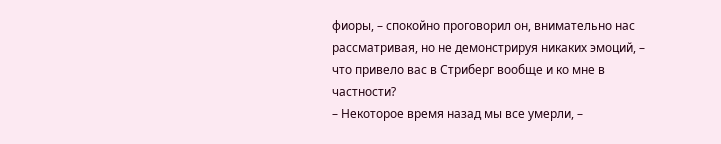фиоры, – спокойно проговорил он, внимательно нас рассматривая, но не демонстрируя никаких эмоций, – что привело вас в Стриберг вообще и ко мне в частности?
– Некоторое время назад мы все умерли, –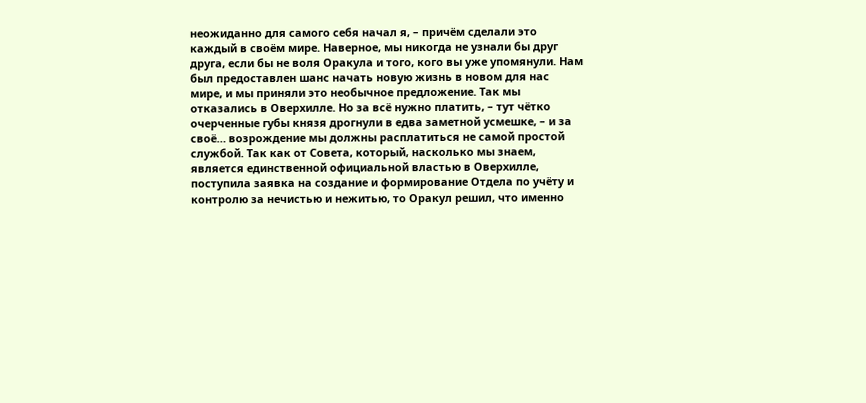неожиданно для самого себя начал я, – причём сделали это каждый в своём мире. Наверное, мы никогда не узнали бы друг друга, если бы не воля Оракула и того, кого вы уже упомянули. Нам был предоставлен шанс начать новую жизнь в новом для нас мире, и мы приняли это необычное предложение. Так мы отказались в Оверхилле. Но за всё нужно платить, – тут чётко очерченные губы князя дрогнули в едва заметной усмешке, – и за своё… возрождение мы должны расплатиться не самой простой службой. Так как от Совета, который, насколько мы знаем, является единственной официальной властью в Оверхилле, поступила заявка на создание и формирование Отдела по учёту и контролю за нечистью и нежитью, то Оракул решил, что именно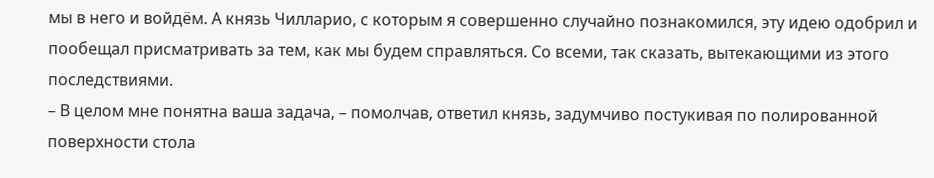мы в него и войдём. А князь Чилларио, с которым я совершенно случайно познакомился, эту идею одобрил и пообещал присматривать за тем, как мы будем справляться. Со всеми, так сказать, вытекающими из этого последствиями.
– В целом мне понятна ваша задача, – помолчав, ответил князь, задумчиво постукивая по полированной поверхности стола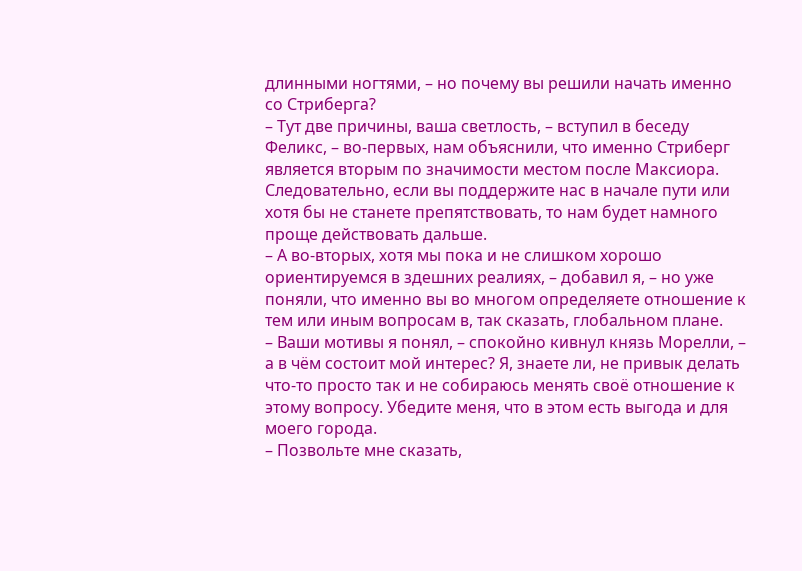длинными ногтями, – но почему вы решили начать именно со Стриберга?
– Тут две причины, ваша светлость, – вступил в беседу Феликс, – во-первых, нам объяснили, что именно Стриберг является вторым по значимости местом после Максиора. Следовательно, если вы поддержите нас в начале пути или хотя бы не станете препятствовать, то нам будет намного проще действовать дальше.
– А во-вторых, хотя мы пока и не слишком хорошо ориентируемся в здешних реалиях, – добавил я, – но уже поняли, что именно вы во многом определяете отношение к тем или иным вопросам в, так сказать, глобальном плане.
– Ваши мотивы я понял, – спокойно кивнул князь Морелли, – а в чём состоит мой интерес? Я, знаете ли, не привык делать что-то просто так и не собираюсь менять своё отношение к этому вопросу. Убедите меня, что в этом есть выгода и для моего города.
– Позвольте мне сказать,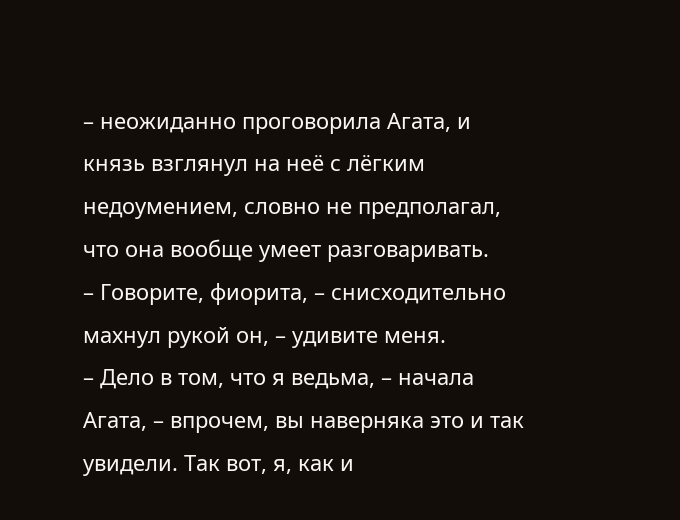– неожиданно проговорила Агата, и князь взглянул на неё с лёгким недоумением, словно не предполагал, что она вообще умеет разговаривать.
– Говорите, фиорита, – снисходительно махнул рукой он, – удивите меня.
– Дело в том, что я ведьма, – начала Агата, – впрочем, вы наверняка это и так увидели. Так вот, я, как и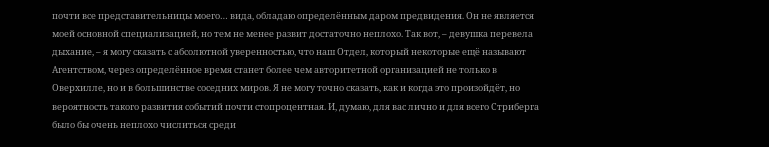почти все представительницы моего… вида, обладаю определённым даром предвидения. Он не является моей основной специализацией, но тем не менее развит достаточно неплохо. Так вот, – девушка перевела дыхание, – я могу сказать с абсолютной уверенностью, что наш Отдел, который некоторые ещё называют Агентством, через определённое время станет более чем авторитетной организацией не только в Оверхилле, но и в большинстве соседних миров. Я не могу точно сказать, как и когда это произойдёт, но вероятность такого развития событий почти стопроцентная. И, думаю, для вас лично и для всего Стриберга было бы очень неплохо числиться среди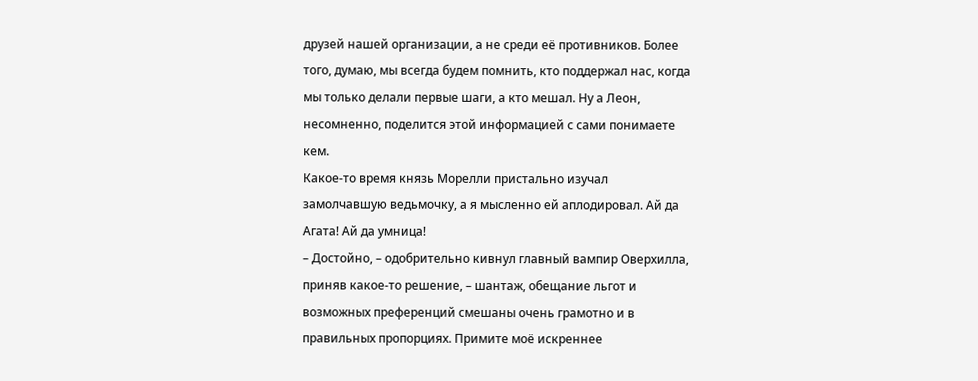друзей нашей организации, а не среди её противников. Более того, думаю, мы всегда будем помнить, кто поддержал нас, когда мы только делали первые шаги, а кто мешал. Ну а Леон, несомненно, поделится этой информацией с сами понимаете кем.
Какое-то время князь Морелли пристально изучал замолчавшую ведьмочку, а я мысленно ей аплодировал. Ай да Агата! Ай да умница!
– Достойно, – одобрительно кивнул главный вампир Оверхилла, приняв какое-то решение, – шантаж, обещание льгот и возможных преференций смешаны очень грамотно и в правильных пропорциях. Примите моё искреннее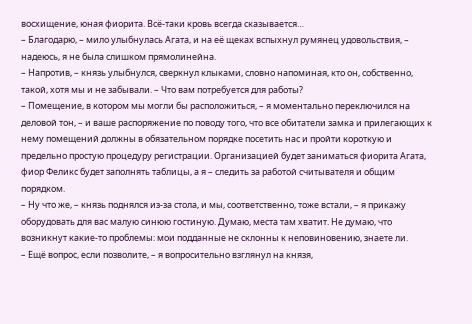восхищение, юная фиорита. Всё-таки кровь всегда сказывается…
– Благодарю, – мило улыбнулась Агата, и на её щеках вспыхнул румянец удовольствия, – надеюсь, я не была слишком прямолинейна.
– Напротив, – князь улыбнулся, сверкнул клыками, словно напоминая, кто он, собственно, такой, хотя мы и не забывали. – Что вам потребуется для работы?
– Помещение, в котором мы могли бы расположиться, – я моментально переключился на деловой тон, – и ваше распоряжение по поводу того, что все обитатели замка и прилегающих к нему помещений должны в обязательном порядке посетить нас и пройти короткую и предельно простую процедуру регистрации. Организацией будет заниматься фиорита Агата, фиор Феликс будет заполнять таблицы, а я – следить за работой считывателя и общим порядком.
– Ну что же, – князь поднялся из-за стола, и мы, соответственно, тоже встали, – я прикажу оборудовать для вас малую синюю гостиную. Думаю, места там хватит. Не думаю, что возникнут какие-то проблемы: мои подданные не склонны к неповиновению, знаете ли.
– Ещё вопрос, если позволите, – я вопросительно взглянул на князя,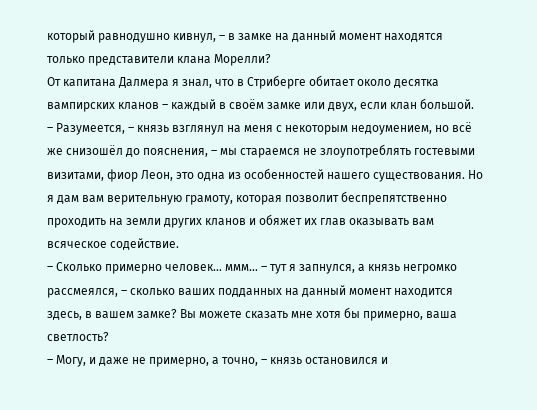который равнодушно кивнул, – в замке на данный момент находятся только представители клана Морелли?
От капитана Далмера я знал, что в Стриберге обитает около десятка вампирских кланов – каждый в своём замке или двух, если клан большой.
– Разумеется, – князь взглянул на меня с некоторым недоумением, но всё же снизошёл до пояснения, – мы стараемся не злоупотреблять гостевыми визитами, фиор Леон, это одна из особенностей нашего существования. Но я дам вам верительную грамоту, которая позволит беспрепятственно проходить на земли других кланов и обяжет их глав оказывать вам всяческое содействие.
– Сколько примерно человек… ммм… – тут я запнулся, а князь негромко рассмеялся, – сколько ваших подданных на данный момент находится здесь, в вашем замке? Вы можете сказать мне хотя бы примерно, ваша светлость?
– Могу, и даже не примерно, а точно, – князь остановился и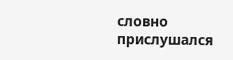словно прислушался